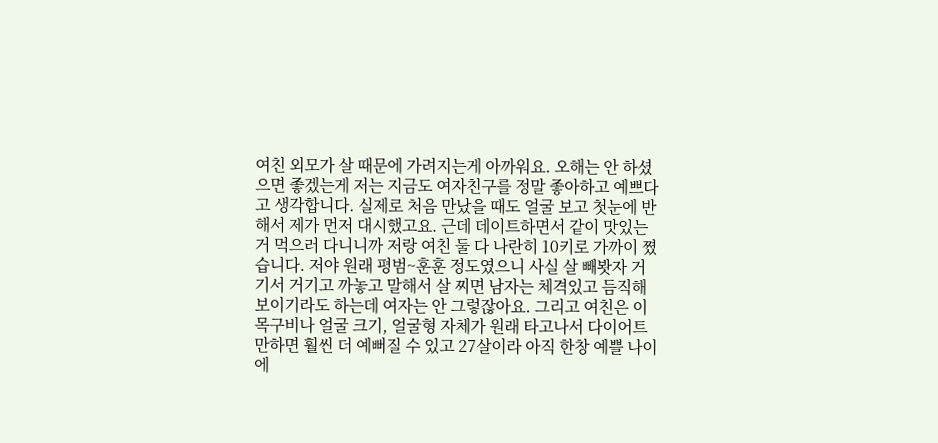여친 외모가 살 때문에 가려지는게 아까워요. 오해는 안 하셨으면 좋겠는게 저는 지금도 여자친구를 정말 좋아하고 예쁘다고 생각합니다. 실제로 처음 만났을 때도 얼굴 보고 첫눈에 반해서 제가 먼저 대시했고요. 근데 데이트하면서 같이 맛있는 거 먹으러 다니니까 저랑 여친 둘 다 나란히 10키로 가까이 쪘습니다. 저야 원래 평범~훈훈 정도였으니 사실 살 빼봣자 거기서 거기고 까놓고 말해서 살 찌면 남자는 체격있고 듬직해 보이기라도 하는데 여자는 안 그렇잖아요. 그리고 여친은 이목구비나 얼굴 크기, 얼굴형 자체가 원래 타고나서 다이어트만하면 훨씬 더 예뻐질 수 있고 27살이라 아직 한창 예쁠 나이에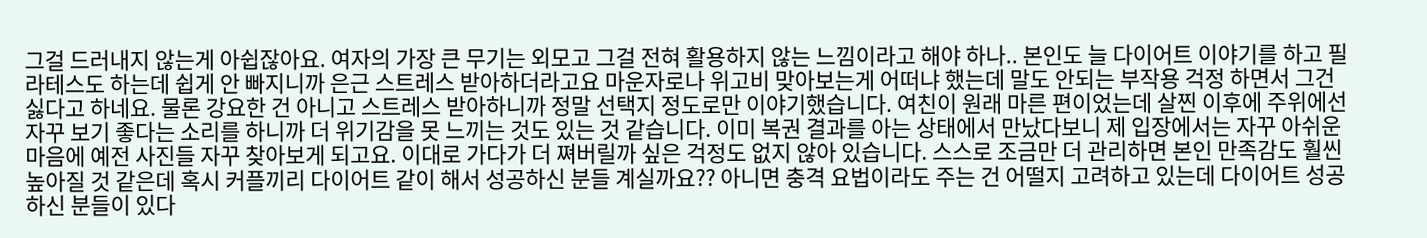그걸 드러내지 않는게 아쉽잖아요. 여자의 가장 큰 무기는 외모고 그걸 전혀 활용하지 않는 느낌이라고 해야 하나.. 본인도 늘 다이어트 이야기를 하고 필라테스도 하는데 쉽게 안 빠지니까 은근 스트레스 받아하더라고요 마운자로나 위고비 맞아보는게 어떠냐 했는데 말도 안되는 부작용 걱정 하면서 그건 싫다고 하네요. 물론 강요한 건 아니고 스트레스 받아하니까 정말 선택지 정도로만 이야기했습니다. 여친이 원래 마른 편이었는데 살찐 이후에 주위에선 자꾸 보기 좋다는 소리를 하니까 더 위기감을 못 느끼는 것도 있는 것 같습니다. 이미 복권 결과를 아는 상태에서 만났다보니 제 입장에서는 자꾸 아쉬운 마음에 예전 사진들 자꾸 찾아보게 되고요. 이대로 가다가 더 쪄버릴까 싶은 걱정도 없지 않아 있습니다. 스스로 조금만 더 관리하면 본인 만족감도 훨씬 높아질 것 같은데 혹시 커플끼리 다이어트 같이 해서 성공하신 분들 계실까요?? 아니면 충격 요법이라도 주는 건 어떨지 고려하고 있는데 다이어트 성공하신 분들이 있다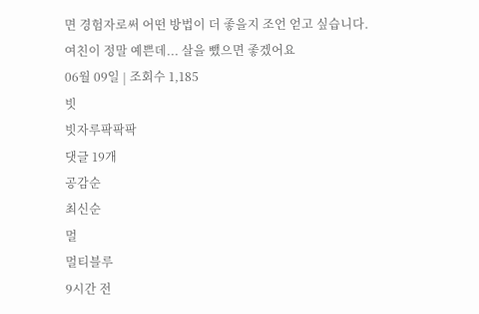면 경험자로써 어떤 방법이 더 좋을지 조언 얻고 싶습니다.
여친이 정말 예쁜데... 살을 뺐으면 좋겠어요
06월 09일 | 조회수 1,185
빗
빗자루팍팍팍
댓글 19개
공감순
최신순
멀
멀티블루
9시간 전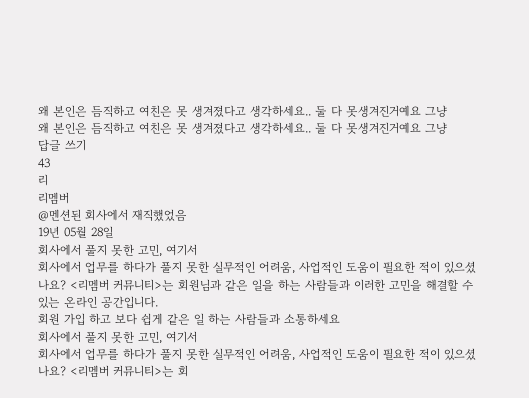왜 본인은 듬직하고 여친은 못 생겨졌다고 생각하세요.. 둘 다 못생겨진거예요 그냥
왜 본인은 듬직하고 여친은 못 생겨졌다고 생각하세요.. 둘 다 못생겨진거예요 그냥
답글 쓰기
43
리
리멤버
@멘션된 회사에서 재직했었음
19년 05월 28일
회사에서 풀지 못한 고민, 여기서
회사에서 업무를 하다가 풀지 못한 실무적인 어려움, 사업적인 도움이 필요한 적이 있으셨나요? <리멤버 커뮤니티>는 회원님과 같은 일을 하는 사람들과 이러한 고민을 해결할 수 있는 온라인 공간입니다.
회원 가입 하고 보다 쉽게 같은 일 하는 사람들과 소통하세요
회사에서 풀지 못한 고민, 여기서
회사에서 업무를 하다가 풀지 못한 실무적인 어려움, 사업적인 도움이 필요한 적이 있으셨나요? <리멤버 커뮤니티>는 회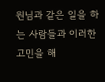원님과 같은 일을 하는 사람들과 이러한 고민을 해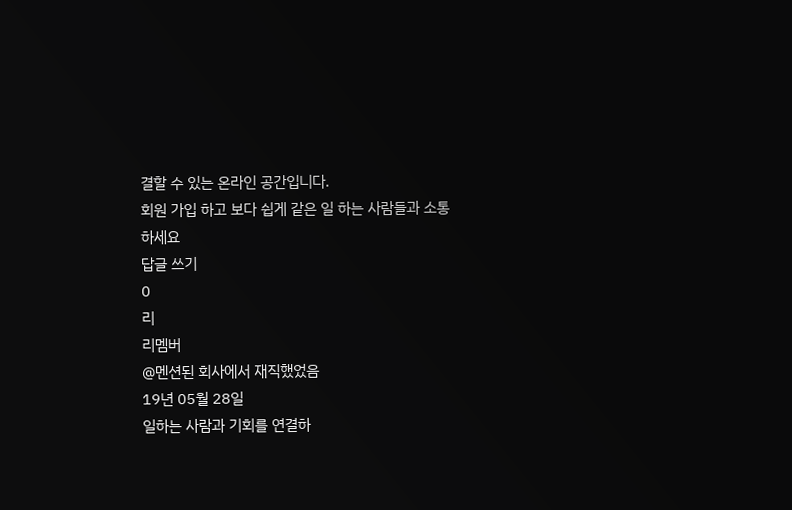결할 수 있는 온라인 공간입니다.
회원 가입 하고 보다 쉽게 같은 일 하는 사람들과 소통하세요
답글 쓰기
0
리
리멤버
@멘션된 회사에서 재직했었음
19년 05월 28일
일하는 사람과 기회를 연결하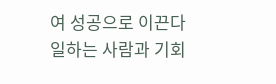여 성공으로 이끈다
일하는 사람과 기회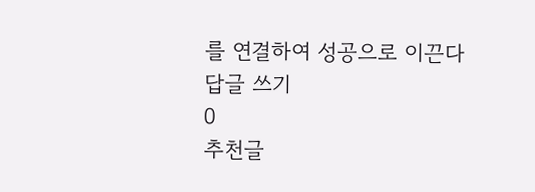를 연결하여 성공으로 이끈다
답글 쓰기
0
추천글